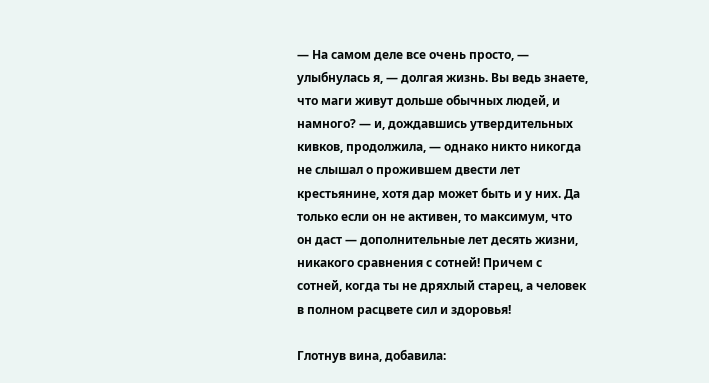— На самом деле все очень просто, — улыбнулась я, — долгая жизнь. Вы ведь знаете, что маги живут дольше обычных людей, и намного? — и, дождавшись утвердительных кивков, продолжила, — однако никто никогда не слышал о прожившем двести лет крестьянине, хотя дар может быть и у них. Да только если он не активен, то максимум, что он даст — дополнительные лет десять жизни, никакого сравнения с сотней! Причем с сотней, когда ты не дряхлый старец, а человек в полном расцвете сил и здоровья!

Глотнув вина, добавила: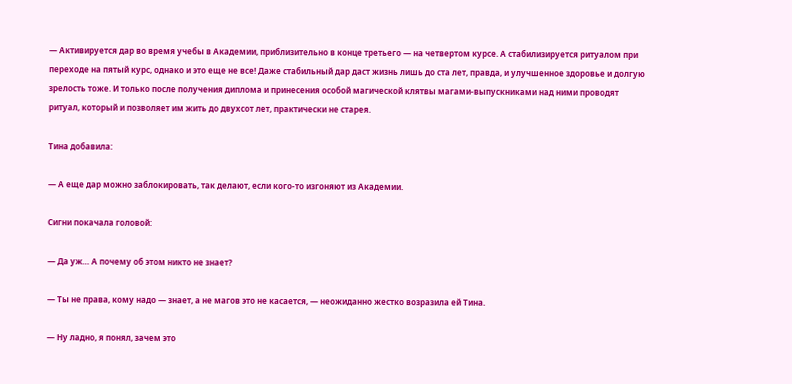— Активируется дар во время учебы в Академии, приблизительно в конце третьего — на четвертом курсе. А стабилизируется ритуалом при переходе на пятый курс, однако и это еще не все! Даже стабильный дар даст жизнь лишь до ста лет, правда, и улучшенное здоровье и долгую зрелость тоже. И только после получения диплома и принесения особой магической клятвы магами-выпускниками над ними проводят ритуал, который и позволяет им жить до двухсот лет, практически не старея.

Тина добавила:

— А еще дар можно заблокировать, так делают, если кого-то изгоняют из Академии.

Сигни покачала головой:

— Да уж… А почему об этом никто не знает?

— Ты не права, кому надо — знает, а не магов это не касается, — неожиданно жестко возразила ей Тина.

— Ну ладно, я понял, зачем это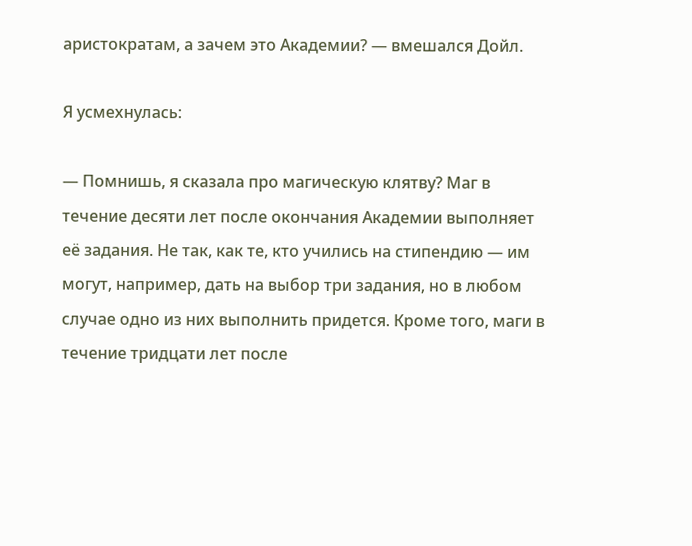аристократам, а зачем это Академии? — вмешался Дойл.

Я усмехнулась:

— Помнишь, я сказала про магическую клятву? Маг в течение десяти лет после окончания Академии выполняет её задания. Не так, как те, кто учились на стипендию — им могут, например, дать на выбор три задания, но в любом случае одно из них выполнить придется. Кроме того, маги в течение тридцати лет после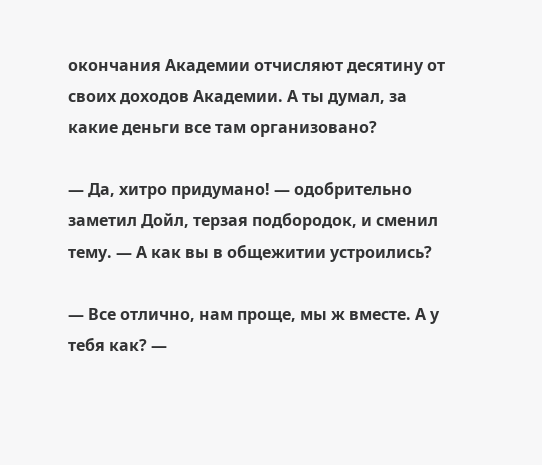окончания Академии отчисляют десятину от своих доходов Академии. А ты думал, за какие деньги все там организовано?

— Да, хитро придумано! — одобрительно заметил Дойл, терзая подбородок, и сменил тему. — А как вы в общежитии устроились?

— Все отлично, нам проще, мы ж вместе. А у тебя как? —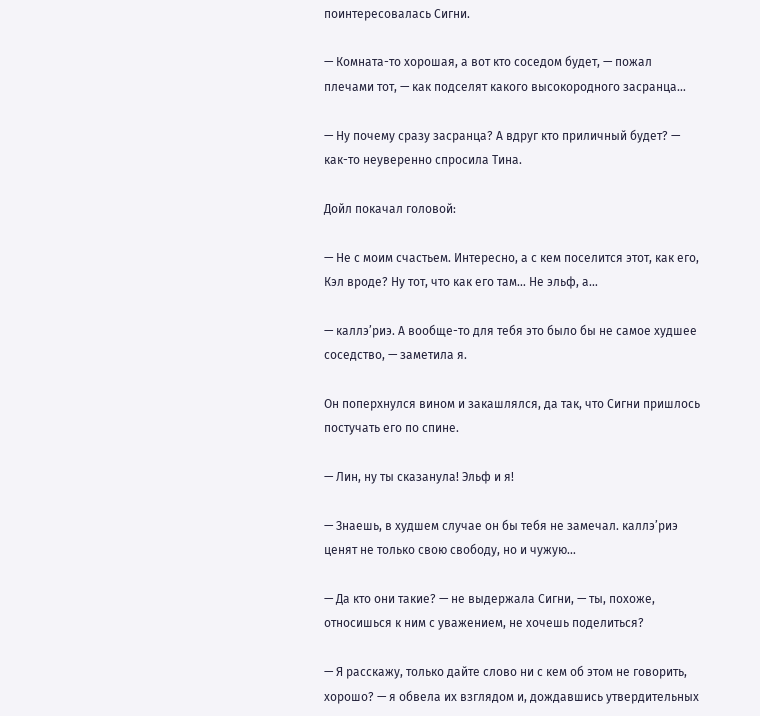поинтересовалась Сигни.

— Комната-то хорошая, а вот кто соседом будет, — пожал плечами тот, — как подселят какого высокородного засранца…

— Ну почему сразу засранца? А вдруг кто приличный будет? — как-то неуверенно спросила Тина.

Дойл покачал головой:

— Не с моим счастьем. Интересно, а с кем поселится этот, как его, Кэл вроде? Ну тот, что как его там… Не эльф, а…

— каллэ’риэ. А вообще-то для тебя это было бы не самое худшее соседство, — заметила я.

Он поперхнулся вином и закашлялся, да так, что Сигни пришлось постучать его по спине.

— Лин, ну ты сказанула! Эльф и я!

— Знаешь, в худшем случае он бы тебя не замечал. каллэ’риэ ценят не только свою свободу, но и чужую…

— Да кто они такие? — не выдержала Сигни, — ты, похоже, относишься к ним с уважением, не хочешь поделиться?

— Я расскажу, только дайте слово ни с кем об этом не говорить, хорошо? — я обвела их взглядом и, дождавшись утвердительных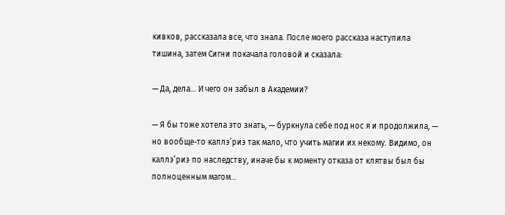кивков, рассказала все, что знала. После моего рассказа наступила тишина, затем Сигни покачала головой и сказала:

— Да, дела… И чего он забыл в Академии?

— Я бы тоже хотела это знать, — буркнула себе под нос я и продолжила, — но вообще-то каллэ’риэ так мало, что учить магии их некому. Видимо, он каллэ’риэ по наследству, иначе бы к моменту отказа от клятвы был бы полноценным магом…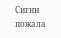Сигни пожала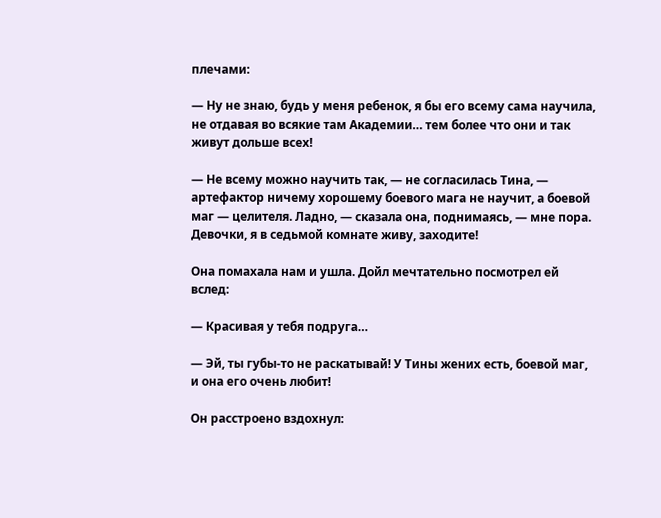плечами:

— Ну не знаю, будь у меня ребенок, я бы его всему сама научила, не отдавая во всякие там Академии… тем более что они и так живут дольше всех!

— Не всему можно научить так, — не согласилась Тина, — артефактор ничему хорошему боевого мага не научит, а боевой маг — целителя. Ладно, — сказала она, поднимаясь, — мне пора. Девочки, я в седьмой комнате живу, заходите!

Она помахала нам и ушла. Дойл мечтательно посмотрел ей вслед:

— Красивая у тебя подруга…

— Эй, ты губы-то не раскатывай! У Тины жених есть, боевой маг, и она его очень любит!

Он расстроено вздохнул: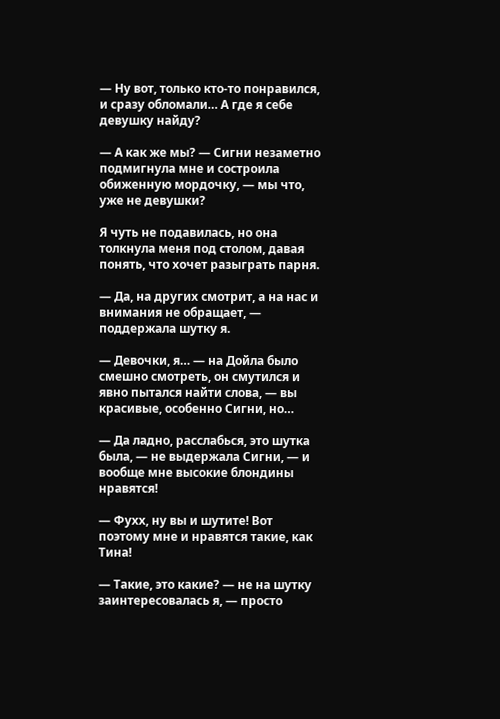— Ну вот, только кто-то понравился, и сразу обломали… А где я себе девушку найду?

— А как же мы? — Сигни незаметно подмигнула мне и состроила обиженную мордочку, — мы что, уже не девушки?

Я чуть не подавилась, но она толкнула меня под столом, давая понять, что хочет разыграть парня.

— Да, на других смотрит, а на нас и внимания не обращает, — поддержала шутку я.

— Девочки, я… — на Дойла было смешно смотреть, он смутился и явно пытался найти слова, — вы красивые, особенно Сигни, но…

— Да ладно, расслабься, это шутка была, — не выдержала Сигни, — и вообще мне высокие блондины нравятся!

— Фухх, ну вы и шутите! Вот поэтому мне и нравятся такие, как Тина!

— Такие, это какие? — не на шутку заинтересовалась я, — просто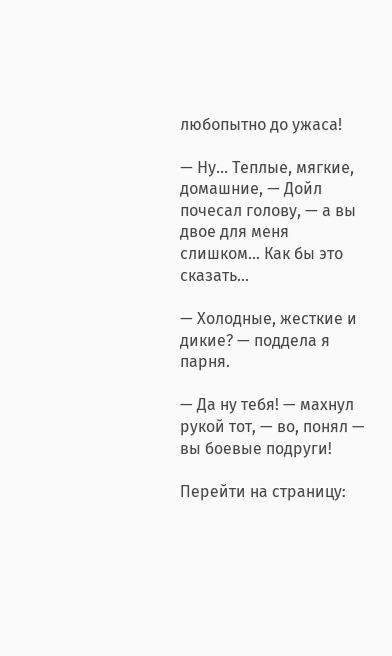любопытно до ужаса!

— Ну… Теплые, мягкие, домашние, — Дойл почесал голову, — а вы двое для меня слишком… Как бы это сказать…

— Холодные, жесткие и дикие? — поддела я парня.

— Да ну тебя! — махнул рукой тот, — во, понял — вы боевые подруги!

Перейти на страницу: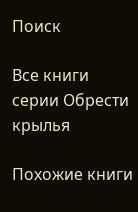Поиск

Все книги серии Обрести крылья

Похожие книги